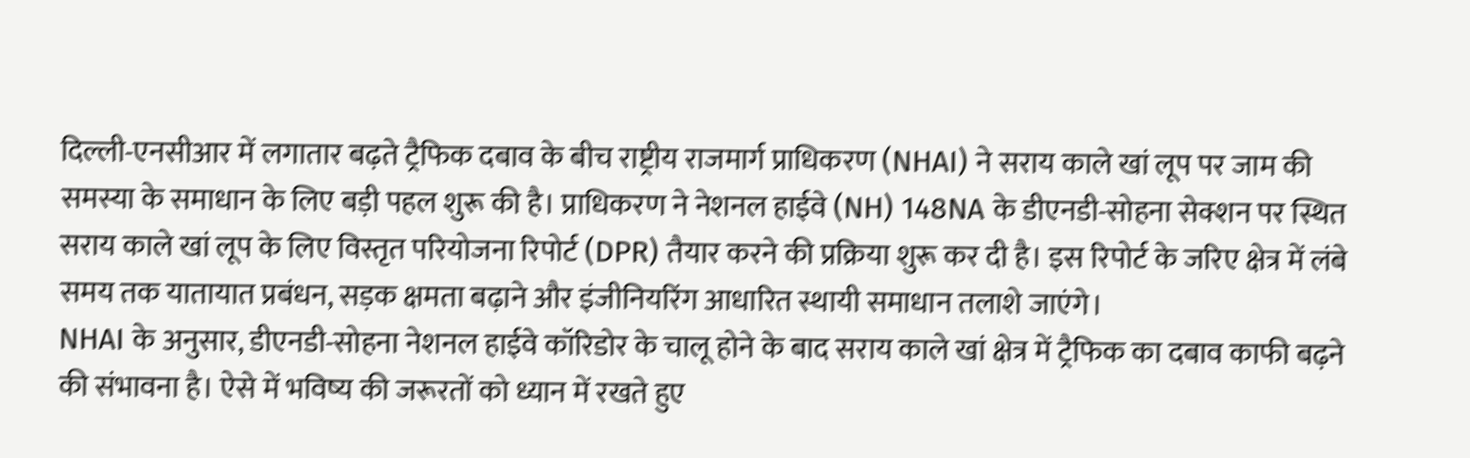दिल्ली-एनसीआर में लगातार बढ़ते ट्रैफिक दबाव के बीच राष्ट्रीय राजमार्ग प्राधिकरण (NHAI) ने सराय काले खां लूप पर जाम की समस्या के समाधान के लिए बड़ी पहल शुरू की है। प्राधिकरण ने नेशनल हाईवे (NH) 148NA के डीएनडी-सोहना सेक्शन पर स्थित सराय काले खां लूप के लिए विस्तृत परियोजना रिपोर्ट (DPR) तैयार करने की प्रक्रिया शुरू कर दी है। इस रिपोर्ट के जरिए क्षेत्र में लंबे समय तक यातायात प्रबंधन, सड़क क्षमता बढ़ाने और इंजीनियरिंग आधारित स्थायी समाधान तलाशे जाएंगे।
NHAI के अनुसार, डीएनडी-सोहना नेशनल हाईवे कॉरिडोर के चालू होने के बाद सराय काले खां क्षेत्र में ट्रैफिक का दबाव काफी बढ़ने की संभावना है। ऐसे में भविष्य की जरूरतों को ध्यान में रखते हुए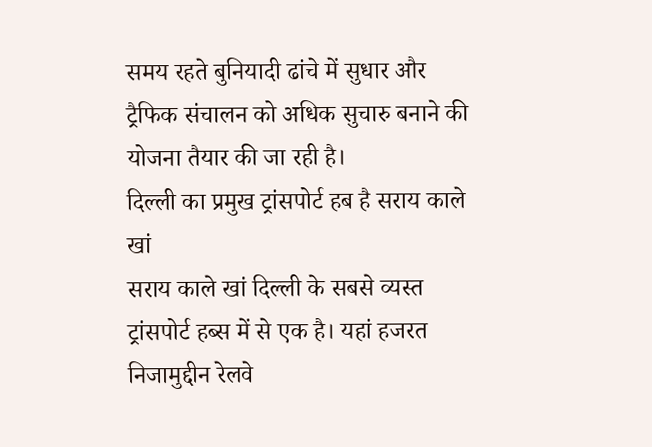समय रहते बुनियादी ढांचे में सुधार और ट्रैफिक संचालन को अधिक सुचारु बनाने की योजना तैयार की जा रही है।
दिल्ली का प्रमुख ट्रांसपोर्ट हब है सराय काले खां
सराय काले खां दिल्ली के सबसे व्यस्त ट्रांसपोर्ट हब्स में से एक है। यहां हजरत निजामुद्दीन रेलवे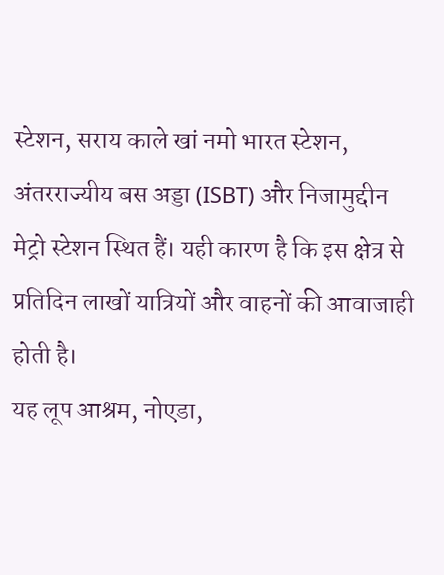स्टेशन, सराय काले खां नमो भारत स्टेशन, अंतरराज्यीय बस अड्डा (ISBT) और निजामुद्दीन मेट्रो स्टेशन स्थित हैं। यही कारण है कि इस क्षेत्र से प्रतिदिन लाखों यात्रियों और वाहनों की आवाजाही होती है।
यह लूप आश्रम, नोएडा,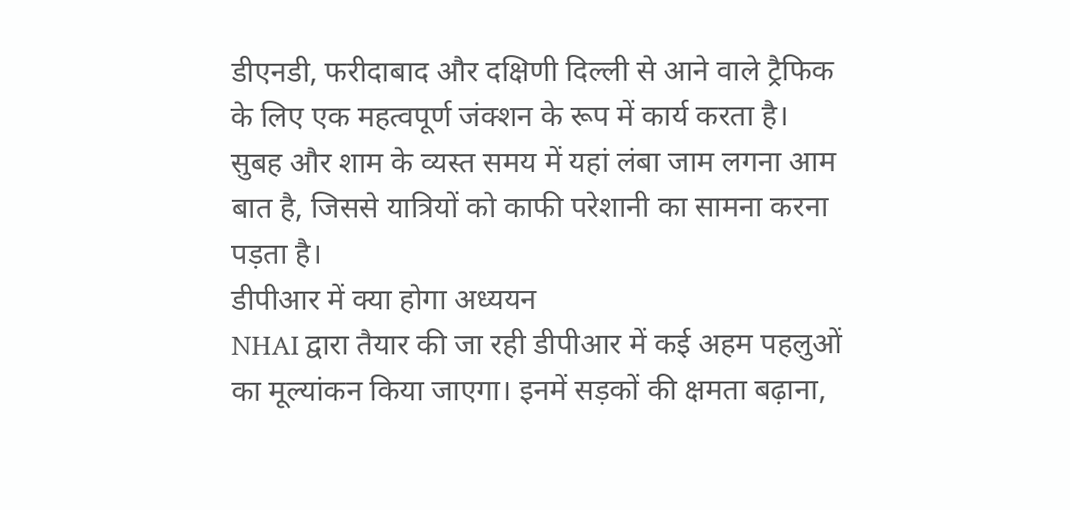डीएनडी, फरीदाबाद और दक्षिणी दिल्ली से आने वाले ट्रैफिक के लिए एक महत्वपूर्ण जंक्शन के रूप में कार्य करता है। सुबह और शाम के व्यस्त समय में यहां लंबा जाम लगना आम बात है, जिससे यात्रियों को काफी परेशानी का सामना करना पड़ता है।
डीपीआर में क्या होगा अध्ययन
NHAI द्वारा तैयार की जा रही डीपीआर में कई अहम पहलुओं का मूल्यांकन किया जाएगा। इनमें सड़कों की क्षमता बढ़ाना,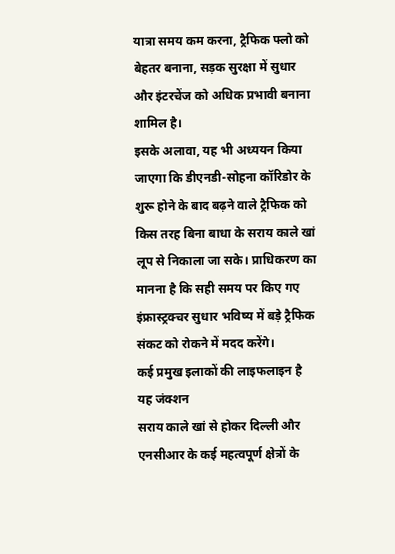यात्रा समय कम करना, ट्रैफिक फ्लो को बेहतर बनाना, सड़क सुरक्षा में सुधार और इंटरचेंज को अधिक प्रभावी बनाना शामिल है।
इसके अलावा, यह भी अध्ययन किया जाएगा कि डीएनडी-सोहना कॉरिडोर के शुरू होने के बाद बढ़ने वाले ट्रैफिक को किस तरह बिना बाधा के सराय काले खां लूप से निकाला जा सके। प्राधिकरण का मानना है कि सही समय पर किए गए इंफ्रास्ट्रक्चर सुधार भविष्य में बड़े ट्रैफिक संकट को रोकने में मदद करेंगे।
कई प्रमुख इलाकों की लाइफलाइन है यह जंक्शन
सराय काले खां से होकर दिल्ली और एनसीआर के कई महत्वपूर्ण क्षेत्रों के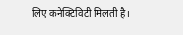लिए कनेक्टिविटी मिलती है।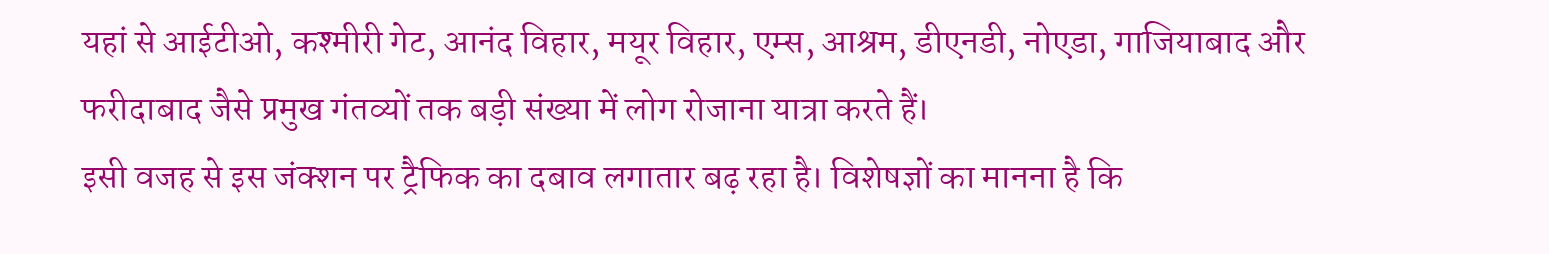यहां से आईटीओ, कश्मीरी गेट, आनंद विहार, मयूर विहार, एम्स, आश्रम, डीएनडी, नोएडा, गाजियाबाद और फरीदाबाद जैसे प्रमुख गंतव्यों तक बड़ी संख्या में लोग रोजाना यात्रा करते हैं।
इसी वजह से इस जंक्शन पर ट्रैफिक का दबाव लगातार बढ़ रहा है। विशेषज्ञों का मानना है कि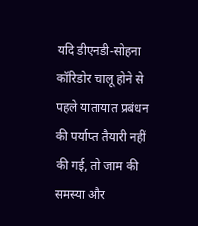यदि डीएनडी-सोहना कॉरिडोर चालू होने से पहले यातायात प्रबंधन की पर्याप्त तैयारी नहीं की गई, तो जाम की समस्या और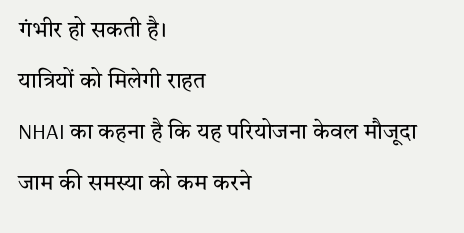गंभीर हो सकती है।
यात्रियों को मिलेगी राहत
NHAI का कहना है कि यह परियोजना केवल मौजूदा जाम की समस्या को कम करने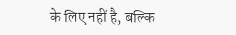के लिए नहीं है, बल्कि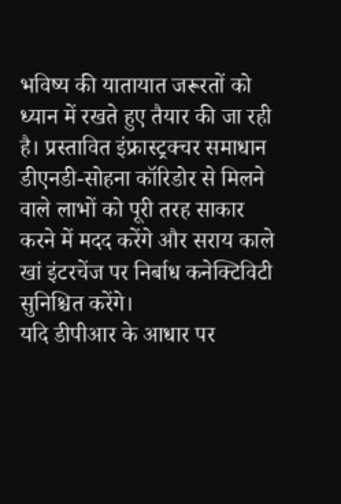भविष्य की यातायात जरूरतों को ध्यान में रखते हुए तैयार की जा रही है। प्रस्तावित इंफ्रास्ट्रक्चर समाधान डीएनडी-सोहना कॉरिडोर से मिलने वाले लाभों को पूरी तरह साकार करने में मदद करेंगे और सराय काले खां इंटरचेंज पर निर्बाध कनेक्टिविटी सुनिश्चित करेंगे।
यदि डीपीआर के आधार पर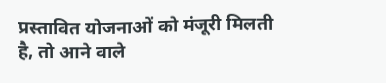प्रस्तावित योजनाओं को मंजूरी मिलती है, तो आने वाले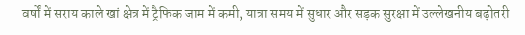वर्षों में सराय काले खां क्षेत्र में ट्रैफिक जाम में कमी, यात्रा समय में सुधार और सड़क सुरक्षा में उल्लेखनीय बढ़ोतरी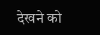देखने को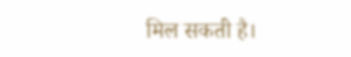मिल सकती है।